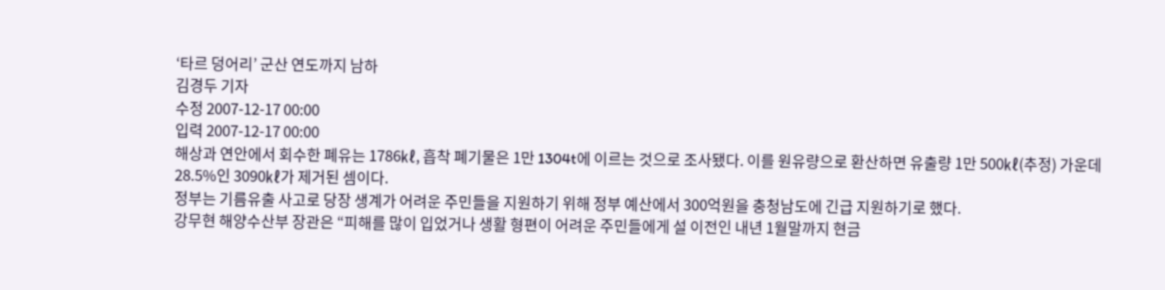‘타르 덩어리’ 군산 연도까지 남하
김경두 기자
수정 2007-12-17 00:00
입력 2007-12-17 00:00
해상과 연안에서 회수한 폐유는 1786㎘, 흡착 폐기물은 1만 1304t에 이르는 것으로 조사됐다. 이를 원유량으로 환산하면 유출량 1만 500㎘(추정) 가운데 28.5%인 3090㎘가 제거된 셈이다.
정부는 기름유출 사고로 당장 생계가 어려운 주민들을 지원하기 위해 정부 예산에서 300억원을 충청남도에 긴급 지원하기로 했다.
강무현 해양수산부 장관은 “피해를 많이 입었거나 생활 형편이 어려운 주민들에게 설 이전인 내년 1월말까지 현금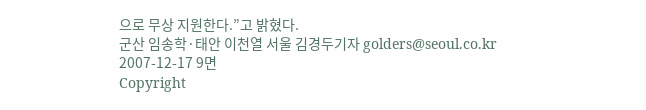으로 무상 지원한다.”고 밝혔다.
군산 임송학·태안 이천열 서울 김경두기자 golders@seoul.co.kr
2007-12-17 9면
Copyright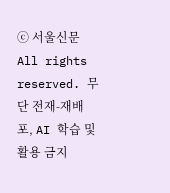ⓒ 서울신문 All rights reserved. 무단 전재-재배포, AI 학습 및 활용 금지